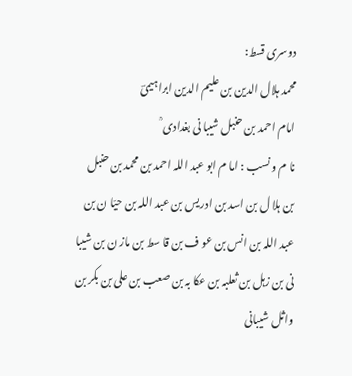دوسری قسط:
محمد ہلال الدین بن علیم الدین ابراہیمیؔ
امام احمد بن حنبل شیبا نی بغدادی ؒ
نا م و نسب : اما م ابو عبد اللہ احمد بن محمد بن حنبل بن ہلا ل بن اسد بن ادریس بن عبد اللہ بن حیّا ن بن عبد اللہ بن انس بن عو ف بن قا سط بن ماز ن بن شیبا نی بن زہل بن ثعلبہ بن عکا بہ بن صعب بن علی بن بکر بن واثل شیبانی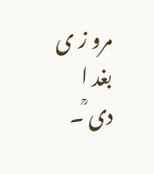مرو ز ی بغد ا دی ؒ۔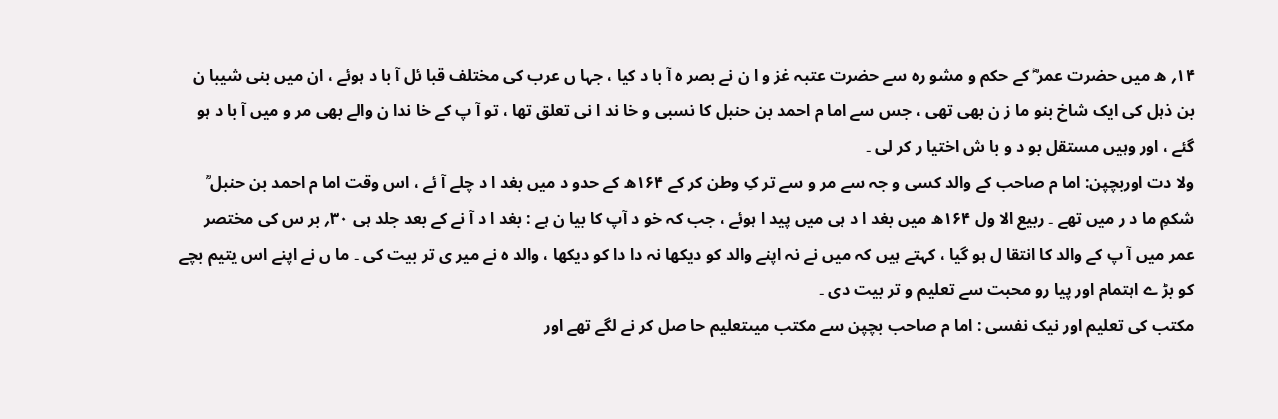۱۴؍ ھ میں حضرت عمر ؓ کے حکم و مشو رہ سے حضرت عتبہ غز و ا ن نے بصر ہ آ با د کیا ، جہا ں عرب کی مختلف قبا ئل آ با د ہوئے ، ان میں بنی شیبا ن بن ذہل کی ایک شاخ بنو ما ز ن بھی تھی ، جس سے اما م احمد بن حنبل کا نسبی و خا ند ا نی تعلق تھا ، تو آ پ کے خا ندا ن والے بھی مر و میں آ با د ہو گئے ، اور وہیں مستقل بو د و با ش اختیا ر کر لی ۔
ولا دت اوربچپن: اما م صاحب کے والد کسی و جہ سے مر و سے تر کِ وطن کر کے ۱۶۴ھ کے حدو د میں بغد ا د چلے آ ئے ، اس وقت اما م احمد بن حنبل ؒ شکمِ ما د ر میں تھے ۔ ربیع الا ول ۱۶۴ھ میں بغد ا د ہی میں پید ا ہوئے ، جب کہ خو د آپ کا بیا ن ہے : بغد ا د آ نے کے بعد جلد ہی ۳۰؍ بر س کی مختصر عمر میں آ پ کے والد کا انتقا ل ہو گیا ، کہتے ہیں کہ میں نے نہ اپنے والد کو دیکھا نہ دا دا کو دیکھا ، والد ہ نے میر ی تر بیت کی ۔ ما ں نے اپنے اس یتیم بچے کو بڑ ے اہتمام اور پیا رو محبت سے تعلیم و تر بیت دی ۔
مکتب کی تعلیم اور نیک نفسی : اما م صاحب بچپن سے مکتب میںتعلیم حا صل کر نے لگے تھے اور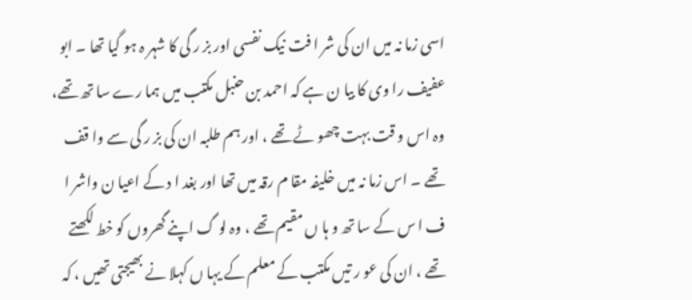اسی زما نہ میں ان کی شر ا فت نیک نفسی اور بز ر گی کا شہر ہ ہو گیا تھا ۔ ابو عفیف را وی کا بیا ن ہے کہ احمد بن حنبل مکتب میں ہما رے سا تھ تھے، وہ اس و قت بہت چھو ٹے تھے ، اور ہم طلبہ ان کی بز ر گی سے وا قف تھے ۔ اس زما نہ میں خلیفہ مقا م رقہ میں تھا اور بغد ا د کے اعیا ن واشر ا ف ا س کے سا تھ و ہا ں مقیم تھے ، وہ لو گ اپنے گھروں کو خط لکھتے تھے ، ان کی عو ر تیں مکتب کے معلم کے یہا ں کہلا نے بھیجتی تھیں ، کہ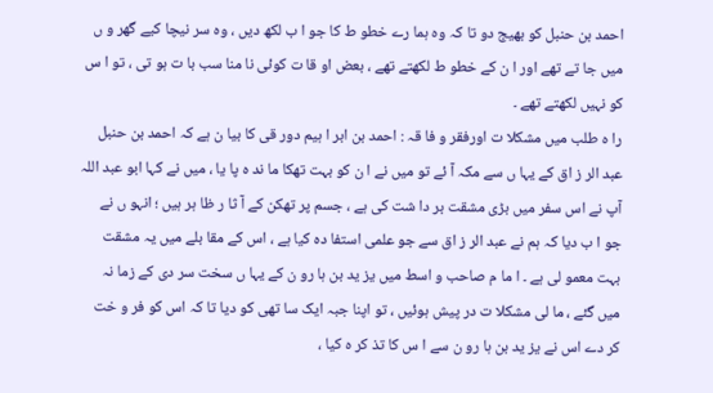احمد بن حنبل کو بھیج دو تا کہ وہ ہما رے خطو ط کا جو ا ب لکھ دیں ، وہ سر نیچا کیے گھر و ں میں جا تے تھے اور ا ن کے خطو ط لکھتے تھے ، بعض او قا ت کوئی نا منا سب با ت ہو تی ، تو ا س کو نہیں لکھتے تھے ۔
را ہ طلب میں مشکلا ت اورفقر و فا قہ : احمد بن ابر ا ہیم دور قی کا بیا ن ہے کہ احمد بن حنبل عبد الر ز اق کے یہا ں سے مکہ آ ئے تو میں نے ا ن کو بہت تھکا ما ند ہ پا یا ، میں نے کہا ابو عبد اللہ آپ نے اس سفر میں بڑی مشقت بر دا شت کی ہے ، جسم پر تھکن کے آ ثا ر ظا ہر ہیں ؛ انہو ں نے جو ا ب دیا کہ ہم نے عبد الر ز اق سے جو علمی استفا دہ کیا ہے ، اس کے مقا بلے میں یہ مشقت بہت معمو لی ہے ۔ ا ما م صاحب و اسط میں یز ید بن ہا رو ن کے یہا ں سخت سر دی کے زما نہ میں گئے ، ما لی مشکلا ت در پیش ہوئیں ، تو اپنا جبہ ایک سا تھی کو دیا تا کہ اس کو فر و خت کر دے اس نے یز ید بن ہا رو ن سے ا س کا تذ کر ہ کیا ،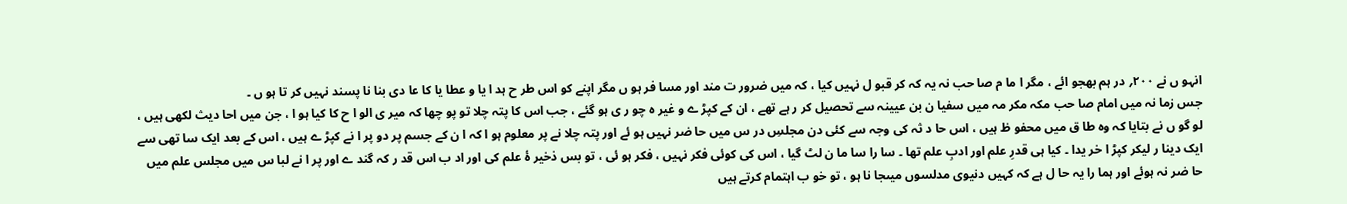انہو ں نے ۲۰۰؍ در ہم بھجو ائے ، مگر ا ما م صا حب نہ یہ کہ کر قبو ل نہیں کیا ، کہ میں ضرور ت مند اور مسا فر ہو ں مگر اپنے کو اس طر ح ہد ا یا و عطا یا کا عا دی بنا نا پسند نہیں کر تا ہو ں ۔
جس زما نہ میں امام صا حب مکہ مکر مہ میں سفیا ن بن عیینہ سے تحصیل کر ر ہے تھے ، ان کے کپڑ ے و غیر ہ چو ر ی ہو گئے ، جب اس کا پتہ چلا تو پو چھا کہ میر ی الو ا ح کا کیا ہو ا ، جن میں احا دیث لکھی ہیں ، لو گو ں نے بتایا کہ وہ طا ق میں محفو ظ ہیں ، اس حا د ثہ کی وجہ سے کئی دن مجلسِ در س میں حا ضر نہیں ہو ئے اور پتہ چلا نے پر معلوم ہو ا کہ ا ن کے جسم پر دو پر ا نے کپڑ ے ہیں ، اس کے بعد ایک سا تھی سے ایک دینا ر لیکر کپڑ ا خر یدا ۔ کیا ہی قدرِ علم اور ادبِ علم تھا ۔ سا را سا ما ن لٹ گیا ، اس کی کوئی فکر نہیں ، فکر ہو ئی ، تو بس ذخیر ۂ علم کی اور اد ب اس قد ر کہ گند ے اور پر ا نے لبا س میں مجلس علم میں حا ضر نہ ہوئے اور ہما را یہ حا ل ہے کہ کہیں دنیوی مدلسوں میںجا نا ہو ، تو خو ب اہتمام کرتے ہیں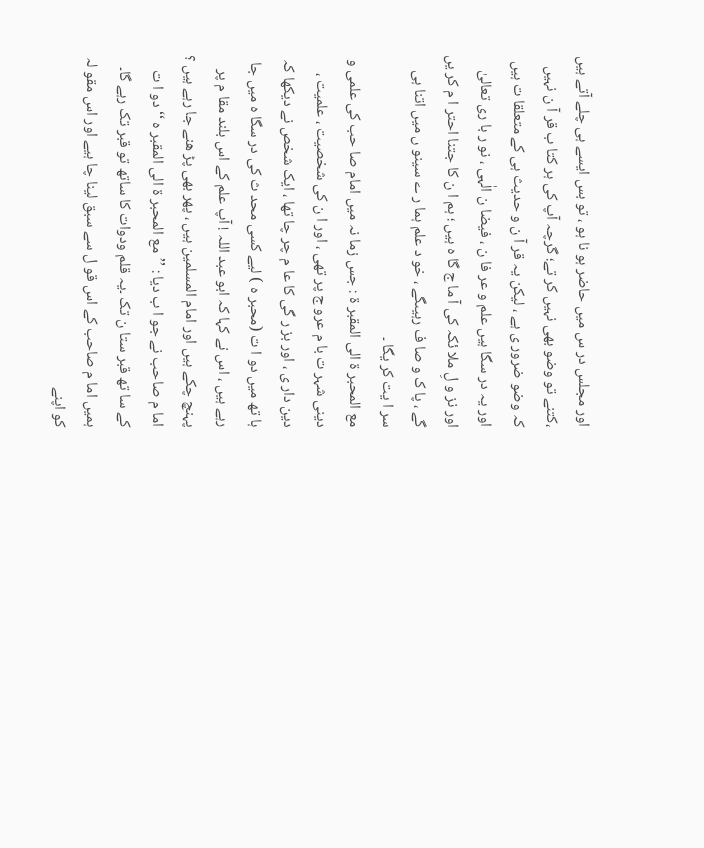اور مجلس در س میں حاضر ہو نا ہو ، تو بس ایسے ہی چلے آتے ہیں ،کتنے تو وضو بھی نہیں کر تے؛ گرچہ آپ کی ہر کتا ب قر آ ن نہیں کہ وضو ضرور ی ہے ، لیکن یہ قر آ ن و حدیث ہی کے متعلقا ت ہیں اور یہ در سگا ہیں علم و عر فا ن ، فیضا ن الٰہی ، نو ر با ری تعالیٰ اور نز و لِ ملا ئکہ کی آ ما ج گا ہ ہیں ؛ ہم ا ن کا جتنا احتر ا م کر یں گے ، پا ک و صا ف رہیںگے ، خو د علم ہما ر ے سینو ں میں اتنا ہی سر ا یت کر یگا ۔
مع المحبر ۃ الی المقبر ۃ : جس زما نہ میں امام صا حب کی علمی و دینی شہر ت با م عرو ج پر تھی ، اور ا ن کی شخصیت ، علمیت ، دین دار ی ، اور بز ر گی کا عا م چر چا تھا ، ایک شخص نے دیکھا کہ ہا تھ میں دو ا ت (محبر ہ ) لیے کسی محد ث کی در سگا ہ میں جا رہے ہیں ، اس نے کہا کہ ابو عبد اللہ ! آپ علم کے اس بلند مقا م پر پہنچ چکے ہیں اور امام المسلمین ہیں ، پھر بھی پڑ ھنے جا رہے ہیں ؟ اما م صاحب نے جو ا ب دیا : ’’مع المحبر ۃ الی المقبر ہ ‘‘ دو ا ت کے سا تھ قبر ستا ن تک ۔یہ قلم ودوات کا ساتھ تو قبر تک رہے گا۔
ہمیں اما م صاحب کے اس قو ل سے سبق لینا چا ہیے اور اس مقو لہ کو اپنے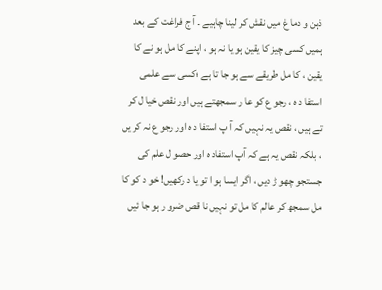ذہن و دما غ میں نقش کر لینا چاہیے ۔ آ ج فراغت کے بعد ہمیں کسی چیز کا یقین ہو یا نہ ہو ، اپنے کا مل ہو نے کا یقین ، کا مل طریقے سے ہو جا تا ہے ؛کسی سے علمی استفا د ہ ، رجو ع کو عا ر سمجھتے ہیں اور نقص خیا ل کر تے ہیں ، نقص یہ نہیں کہ آ پ استفا د ہ اور رجو ع نہ کر یں ، بلکہ نقص یہ ہے کہ آپ استفاد ہ اور حصو ل علم کی جستجو چھو ڑ دیں ، اگر ایسا ہو ا تو یا د رکھیں! خو د کو کا مل سمجھ کر عالم کا مل تو نہیں نا قص ضرو ر ہو جا ئیں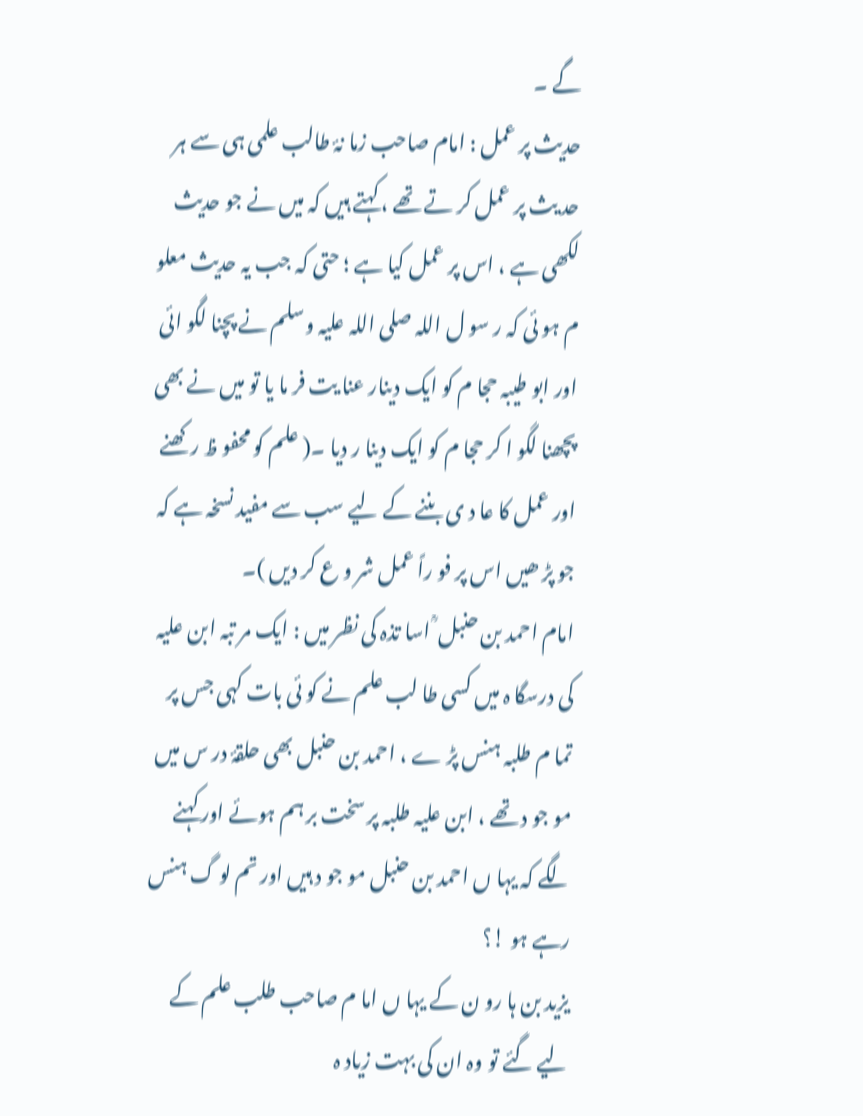گے ۔
حدیث پر عمل : امام صاحب زما نۂ طالب علمی ہی سے ہر حد یث پر عمل کر تے تھے ، کہتے ہیں کہ میں نے جو حدیث لکھی ہے ، اس پر عمل کیا ہے ؛ حتی کہ جب یہ حدیث معلو م ہو ئی کہ ر سو ل اللہ صلی اللہ علیہ وسلم نے پچنا لگو ائی اور ابو طیبہ حجا م کو ایک دینار عنا یت فر ما یا تو میں نے بھی پچھنا لگو ا کر حجا م کو ایک دینا ر دیا ۔( علم کو محفو ظ رکھنے اور عمل کا عا د ی بننے کے لیے سب سے مفید نسخہ ہے کہ جو پڑ ھیں اس پر فو راً عمل شر و ع کر دیں )۔
امام احمد بن حنبل ؒ اسا تذہ کی نظر میں : ایک مر تبہ ابن علیہ کی درسگا ہ میں کسی طا لب علم نے کو ئی بات کہی جس پر تما م طلبہ ہنس پڑ ے ، احمد بن حنبل بھی حلقۂ در س میں مو جو د تھے ، ابن علیہ طلبہ پر سخت بر ہم ہوئے اور کہنے لگے کہ یہا ں احمد بن حنبل مو جو د ہیں اور تم لو گ ہنس رہے ہو !؟
یزید بن ہا رو ن کے یہا ں اما م صاحب طلب علم کے لیے گئے تو وہ ان کی بہت زیاد ہ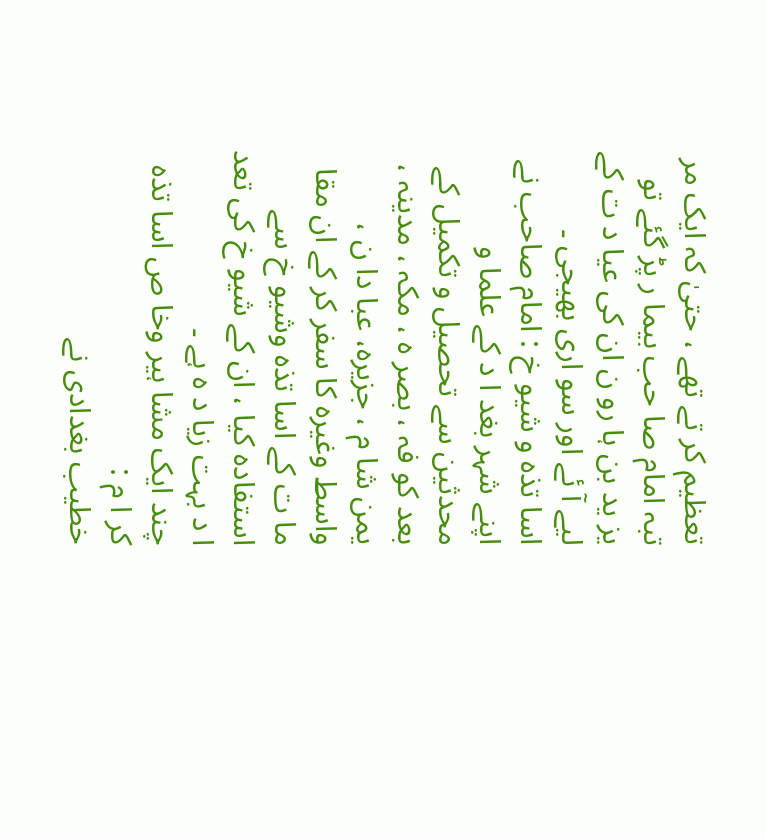تعظیم کر تے تھے ، حتیٰ کہ ایک مر تبہ امام صا حب بیما ر پڑ گئے تو یز ید بن ہا رو ن ان کی عیا د ت کے لیے آ ئے اور سو اری بھیجی ۔
اسا تذہ و شیو خ : امام صاحب نے اپنے شہر بغد ا د کے علما و محدثین سے تحصیل و تکمیل کے بعد کو فہ ، بصر ہ ، مکہ ، مدینہ ، یمن شا م ، جزیرہ، عبا دا ن ، واسط وغیرہ کا سفر کر کے ان مقا ما ت کے اسا تذہ وشیو خ سے استفادہ کیا ، ان کے شیو خ کی تعد ا د بہت زیا د ہ ہے ۔
چند ایک مشا ہیر وخا ص اسا تذہ کر ا م :
خطیب بغدادی نے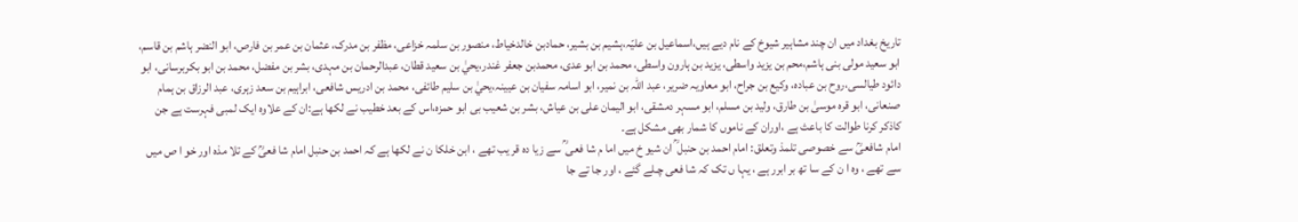تاریخ بغداد میں ان چند مشاہیر شیوخ کے نام دیے ہیں،اسماعیل بن علیّہ،ہشیم بن بشیر، حمادبن خالدخیاط، منصور بن سلمہ خزاعی، مظفر بن مدرک، عثمان بن عمر بن فارص، ابو النضر ہاشم بن قاسم، ابو سعید مولی بنی ہاشم،محم بن یزید واسطی، یزید بن ہارون واسطی، محمد بن ابو عدی، محمدبن جعفر غندر،یحيٰ بن سعید قطان، عبدالرحمان بن مہدی، بشر بن مفضل، محمد بن ابو بکربرسانی، ابو دائود طیالسی،روح بن عبادہ، وکیع بن جراح، ابو معاویہ ضریر، عبد اللہ بن نمیر، ابو اسامہ سفیان بن عیینہ،یحيٰ بن سلیم طائفی، محمد بن ادریس شافعی، ابراہیم بن سعد زہری، عبد الرزاق بن ہمام صنعانی، ابو قرہ موسیٰ بن طارق، ولید بن مسلم، ابو مسہر دمشقی، ابو الیمان علی بن عیاش، بشر بن شعیب بی ابو حمزہ،اس کے بعد خطیب نے لکھا ہے:ان کے علاوہ ایک لمبی فہرست ہے جن کاذکر کرنا طوالت کا باعث ہے ،اوران کے ناموں کا شمار بھی مشکل ہے۔
امام شافعیؒ سے خصوصی تلمذ وتعلق: امام احمد بن حنبل ؒ ان شیو خ میں اما م شا فعی ؒ سے زیا دہ قر یب تھے ، ابن خلکا ن نے لکھا ہے کہ احمد بن حنبل امام شا فعیؒ کے تلا مذہ اور خو ا ص میں سے تھے ، وہ ا ن کے سا تھ بر ابرر ہے ، یہا ں تک کہ شا فعی چـلے گئے ، اور جا تے جا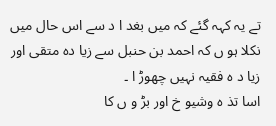تے یہ کہہ گئے کہ میں بغد ا د سے اس حال میں نکلا ہو ں کہ احمد بن حنبل سے زیا دہ متقی اور زیا د ہ فقیہ نہیں چھوڑ ا ۔
اسا تذ ہ وشیو خ اور بڑ و ں کا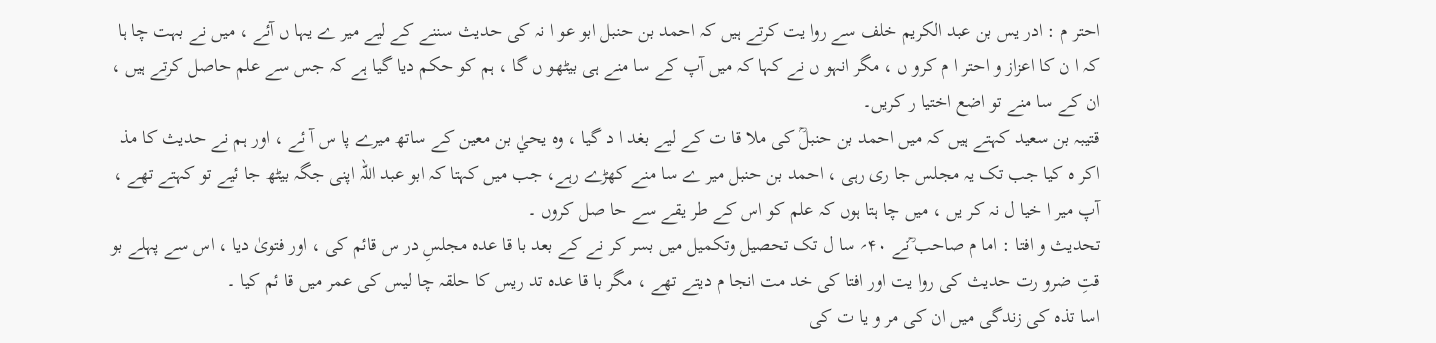احتر م : ادر یس بن عبد الکریم خلف سے روا یت کرتے ہیں کہ احمد بن حنبل ابو عو ا نہ کی حدیث سننے کے لیے میر ے یہا ں آئے ، میں نے بہت چا ہا کہ ا ن کا اعزاز و احتر ا م کرو ں ، مگر انہو ں نے کہا کہ میں آپ کے سا منے ہی بیٹھو ں گا ، ہم کو حکم دیا گیا ہے کہ جس سے علم حاصل کرتے ہیں ، ان کے سا منے تو اضع اختیا ر کریں۔
قتیبہ بن سعید کہتے ہیں کہ میں احمد بن حنبلؒ کی ملا قا ت کے لیے بغد ا د گیا ، وہ یحيٰ بن معین کے ساتھ میرے پا س آ ئے ، اور ہم نے حدیث کا مذ اکر ہ کیا جب تک یہ مجلس جا ری رہی ، احمد بن حنبل میر ے سا منے کھڑے رہے، جب میں کہتا کہ ابو عبد اللہ اپنی جگہ بیٹھ جا ئیے تو کہتے تھے ، آپ میر ا خیا ل نہ کر یں ، میں چا ہتا ہوں کہ علم کو اس کے طر یقے سے حا صل کروں ۔
تحدیث و افتا : اما م صاحب ؒنے ۴۰؍ سا ل تک تحصیل وتکمیل میں بسر کر نے کے بعد با قا عدہ مجلسِ در س قائم کی ، اور فتویٰ دیا ، اس سے پہلے بو قتِ ضرو رت حدیث کی روا یت اور افتا کی خد مت انجا م دیتے تھے ، مگر با قا عدہ تد ریس کا حلقہ چا لیس کی عمر میں قا ئم کیا ۔
اسا تذہ کی زندگی میں ان کی مر و یا ت کی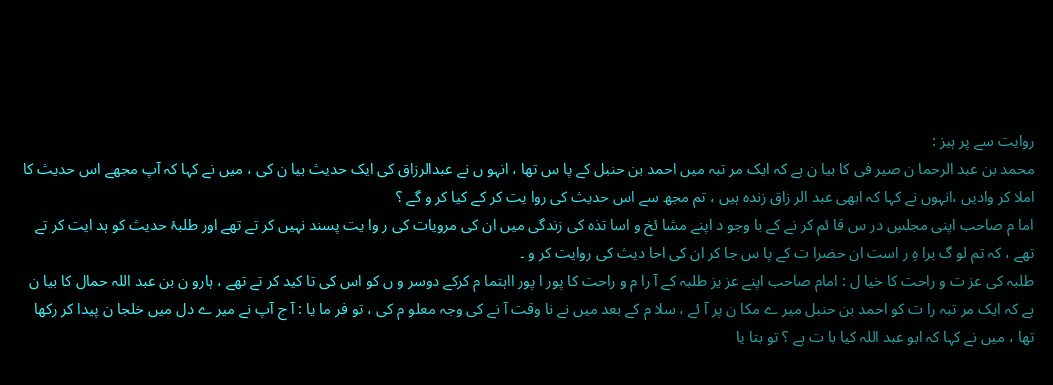روایت سے پر ہیز :
محمد بن عبد الرحما ن صیر فی کا بیا ن ہے کہ ایک مر تبہ میں احمد بن حنبل کے پا س تھا ، انہو ں نے عبدالرزاق کی ایک حدیث بیا ن کی ، میں نے کہا کہ آپ مجھے اس حدیث کا املا کر وادیں ،انہوں نے کہا کہ ابھی عبد الر زاق زندہ ہیں ، تم مجھ سے اس حدیث کی روا یت کر کے کیا کر و گے ؟
اما م صاحب اپنی مجلسِ در س قا ئم کر نے کے با وجو د اپنے مشا ئخ و اسا تذہ کی زندگی میں ان کی مرویات کی ر وا یت پسند نہیں کر تے تھے اور طلبۂ حدیث کو ہد ایت کر تے تھے ، کہ تم لو گ برا ہِ ر است ان حضرا ت کے پا س جا کر ان کی احا دیث کی روایت کر و ۔
طلبہ کی عز ت و راحت کا خیا ل : امام صاحب اپنے عز یز طلبہ کے آ را م و راحت کا پور ا پور ااہتما م کرکے دوسر و ں کو اس کی تا کید کر تے تھے ، ہارو ن بن عبد اللہ حمال کا بیا ن ہے کہ ایک مر تبہ را ت کو احمد بن حنبل میر ے مکا ن پر آ ئے ، سلا م کے بعد میں نے نا وقت آ نے کی وجہ معلو م کی ، تو فر ما یا : آ ج آپ نے میر ے دل میں خلجا ن پیدا کر رکھا تھا ، میں نے کہا کہ ابو عبد اللہ کیا با ت ہے ؟ تو بتا یا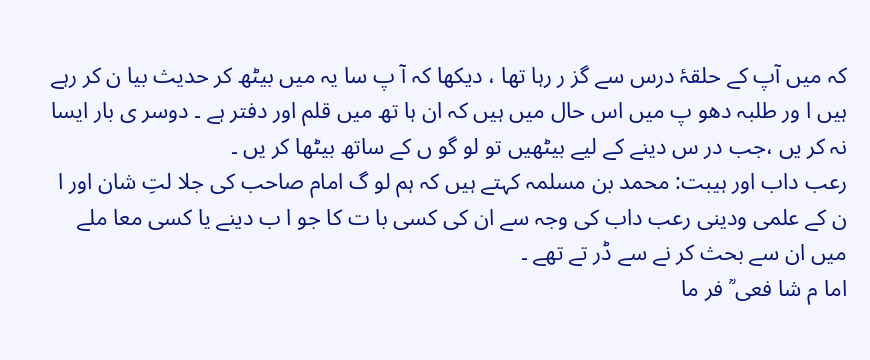کہ میں آپ کے حلقۂ درس سے گز ر رہا تھا ، دیکھا کہ آ پ سا یہ میں بیٹھ کر حدیث بیا ن کر رہے ہیں ا ور طلبہ دھو پ میں اس حال میں ہیں کہ ان ہا تھ میں قلم اور دفتر ہے ۔ دوسر ی بار ایسا نہ کر یں ،جب در س دینے کے لیے بیٹھیں تو لو گو ں کے ساتھ بیٹھا کر یں ۔
رعب داب اور ہیبت: محمد بن مسلمہ کہتے ہیں کہ ہم لو گ امام صاحب کی جلا لتِ شان اور ا ن کے علمی ودینی رعب داب کی وجہ سے ان کی کسی با ت کا جو ا ب دینے یا کسی معا ملے میں ان سے بحث کر نے سے ڈر تے تھے ۔
اما م شا فعی ؒ فر ما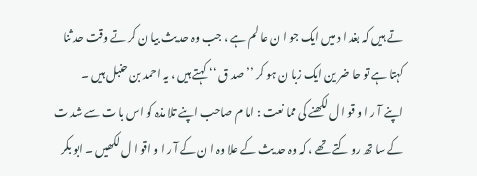تے ہیں کہ بغد ا د میں ایک جو ا ن عا لم ہے ، جب وہ حد یث بیا ن کر تے وقت حد ثنا کہتا ہے تو حا ضر ین ایک زبا ن ہو کر ’’ صد ق ‘‘ کہتے ہیں ، یہ احمد بن حنبل ہیں ۔
اپنے آ ر ا و قو ا ل لکھنے کی مما نعت : اما م صاحب اپنے تلا مذہ کو اس با ت سے شد ت کے سا تھ رو کتے تھے ، کہ وہ حد یث کے علا وہ ا ن کے آ ر ا و اقو ا ل لکھیں ۔ ابو بکر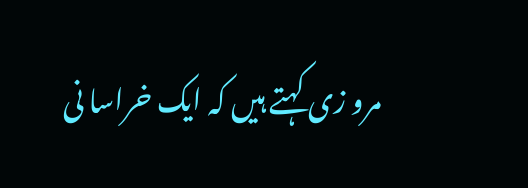مرو زی کہتے ہیں کہ ایک خراسا نی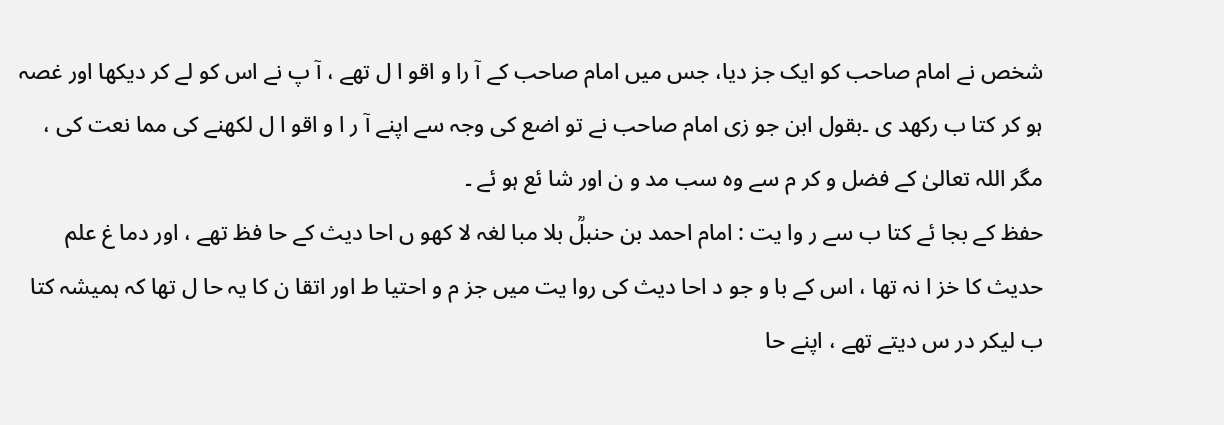شخص نے امام صاحب کو ایک جز دیا، جس میں امام صاحب کے آ را و اقو ا ل تھے ، آ پ نے اس کو لے کر دیکھا اور غصہ ہو کر کتا ب رکھد ی ۔بقول ابن جو زی امام صاحب نے تو اضع کی وجہ سے اپنے آ ر ا و اقو ا ل لکھنے کی مما نعت کی ، مگر اللہ تعالیٰ کے فضل و کر م سے وہ سب مد و ن اور شا ئع ہو ئے ۔
حفظ کے بجا ئے کتا ب سے ر وا یت : امام احمد بن حنبلؒ بلا مبا لغہ لا کھو ں احا دیث کے حا فظ تھے ، اور دما غ علم حدیث کا خز ا نہ تھا ، اس کے با و جو د احا دیث کی روا یت میں جز م و احتیا ط اور اتقا ن کا یہ حا ل تھا کہ ہمیشہ کتا ب لیکر در س دیتے تھے ، اپنے حا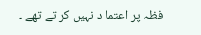فظہ پر اعتما د نہیں کر تے تھے ۔